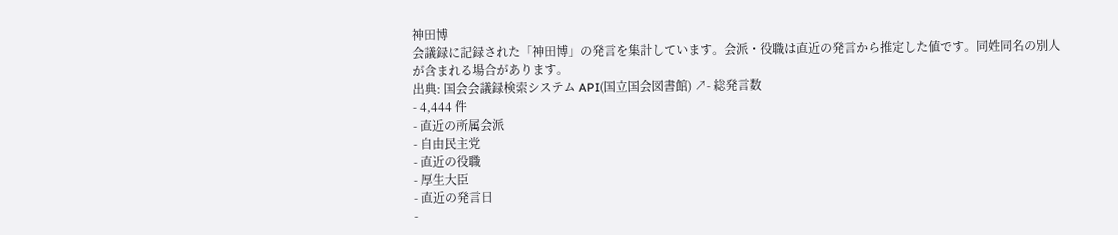神田博
会議録に記録された「神田博」の発言を集計しています。会派・役職は直近の発言から推定した値です。同姓同名の別人が含まれる場合があります。
出典: 国会会議録検索システム API(国立国会図書館) ↗- 総発言数
- 4,444 件
- 直近の所属会派
- 自由民主党
- 直近の役職
- 厚生大臣
- 直近の発言日
-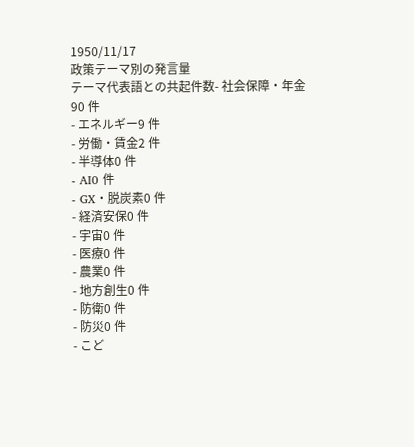1950/11/17
政策テーマ別の発言量
テーマ代表語との共起件数- 社会保障・年金90 件
- エネルギー9 件
- 労働・賃金2 件
- 半導体0 件
- AI0 件
- GX・脱炭素0 件
- 経済安保0 件
- 宇宙0 件
- 医療0 件
- 農業0 件
- 地方創生0 件
- 防衛0 件
- 防災0 件
- こど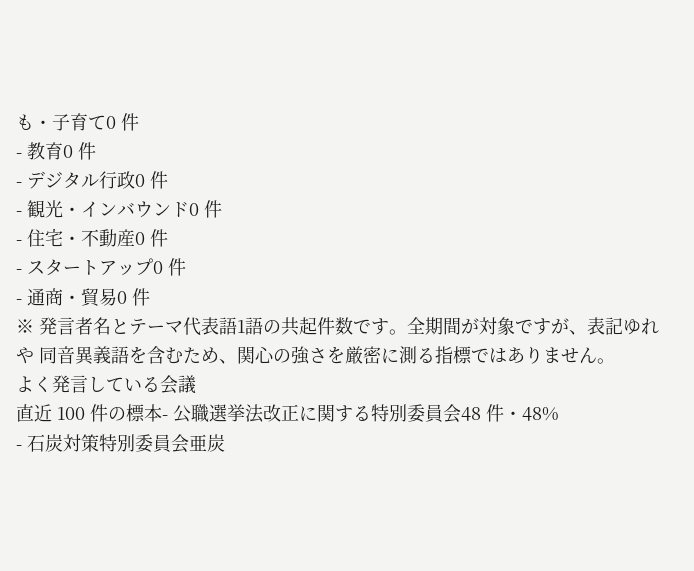も・子育て0 件
- 教育0 件
- デジタル行政0 件
- 観光・インバウンド0 件
- 住宅・不動産0 件
- スタートアップ0 件
- 通商・貿易0 件
※ 発言者名とテーマ代表語1語の共起件数です。全期間が対象ですが、表記ゆれや 同音異義語を含むため、関心の強さを厳密に測る指標ではありません。
よく発言している会議
直近 100 件の標本- 公職選挙法改正に関する特別委員会48 件・48%
- 石炭対策特別委員会亜炭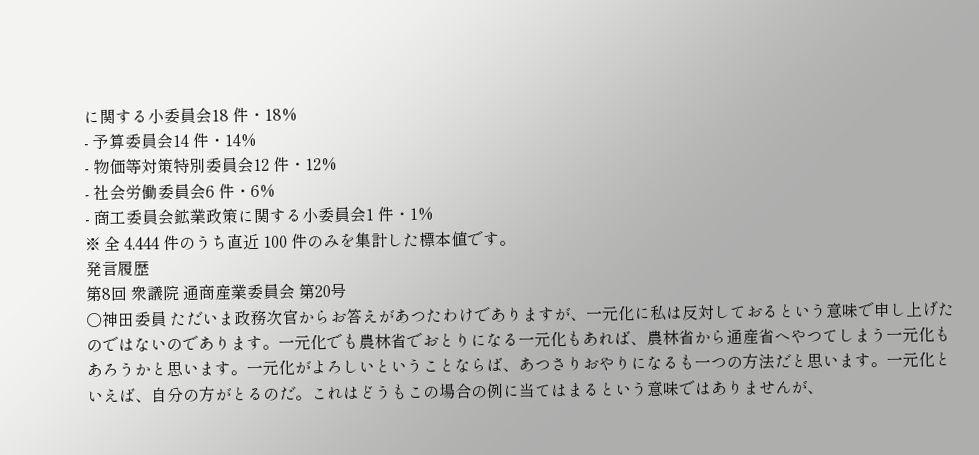に関する小委員会18 件・18%
- 予算委員会14 件・14%
- 物価等対策特別委員会12 件・12%
- 社会労働委員会6 件・6%
- 商工委員会鉱業政策に関する小委員会1 件・1%
※ 全 4,444 件のうち直近 100 件のみを集計した標本値です。
発言履歴
第8回 衆議院 通商産業委員会 第20号
○神田委員 ただいま政務次官からお答えがあつたわけでありますが、一元化に私は反対しておるという意味で申し上げたのではないのであります。一元化でも農林省でおとりになる一元化もあれば、農林省から通産省へやつてしまう一元化もあろうかと思います。一元化がよろしいということならば、あつさりおやりになるも一つの方法だと思います。一元化といえば、自分の方がとるのだ。これはどうもこの場合の例に当てはまるという意味ではありませんが、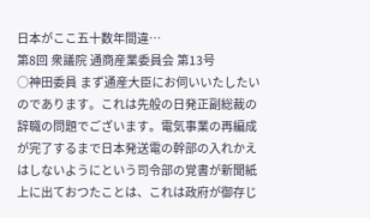日本がここ五十数年間違…
第8回 衆議院 通商産業委員会 第13号
○神田委員 まず通産大臣にお伺いいたしたいのであります。これは先般の日発正副総裁の辞職の問題でございます。電気事業の再編成が完了するまで日本発送電の幹部の入れかえはしないようにという司令部の覚書が新聞紙上に出ておつたことは、これは政府が御存じ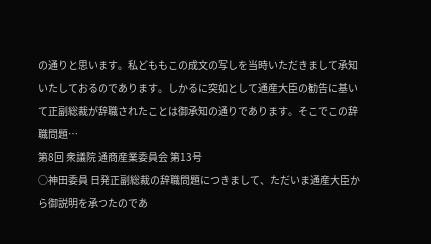の通りと思います。私どももこの成文の写しを当時いただきまして承知いたしておるのであります。しかるに突如として通産大臣の勧告に基いて正副総裁が辞職されたことは御承知の通りであります。そこでこの辞職問題…
第8回 衆議院 通商産業委員会 第13号
○神田委員 日発正副総裁の辞職問題につきまして、ただいま通産大臣から御説明を承つたのであ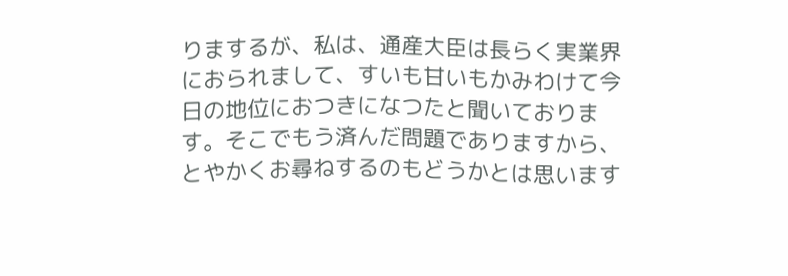りまするが、私は、通産大臣は長らく実業界におられまして、すいも甘いもかみわけて今日の地位におつきになつたと聞いております。そこでもう済んだ問題でありますから、とやかくお尋ねするのもどうかとは思います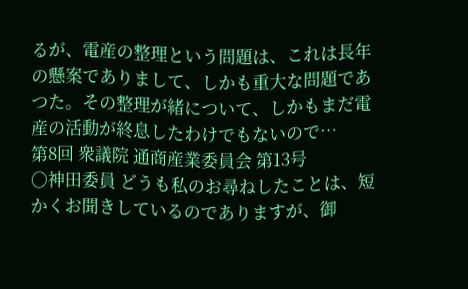るが、電産の整理という問題は、これは長年の懸案でありまして、しかも重大な問題であつた。その整理が緒について、しかもまだ電産の活動が終息したわけでもないので…
第8回 衆議院 通商産業委員会 第13号
○神田委員 どうも私のお尋ねしたことは、短かくお聞きしているのでありますが、御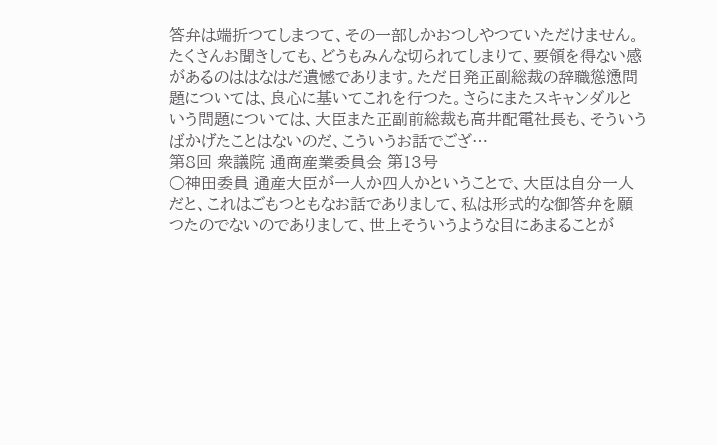答弁は端折つてしまつて、その一部しかおつしやつていただけません。たくさんお聞きしても、どうもみんな切られてしまりて、要領を得ない感があるのははなはだ遺憾であります。ただ日発正副総裁の辞職慫慂問題については、良心に基いてこれを行つた。さらにまたスキャンダルという問題については、大臣また正副前総裁も高井配電社長も、そういうばかげたことはないのだ、こういうお話でござ…
第8回 衆議院 通商産業委員会 第13号
○神田委員 通産大臣が一人か四人かということで、大臣は自分一人だと、これはごもつともなお話でありまして、私は形式的な御答弁を願つたのでないのでありまして、世上そういうような目にあまることが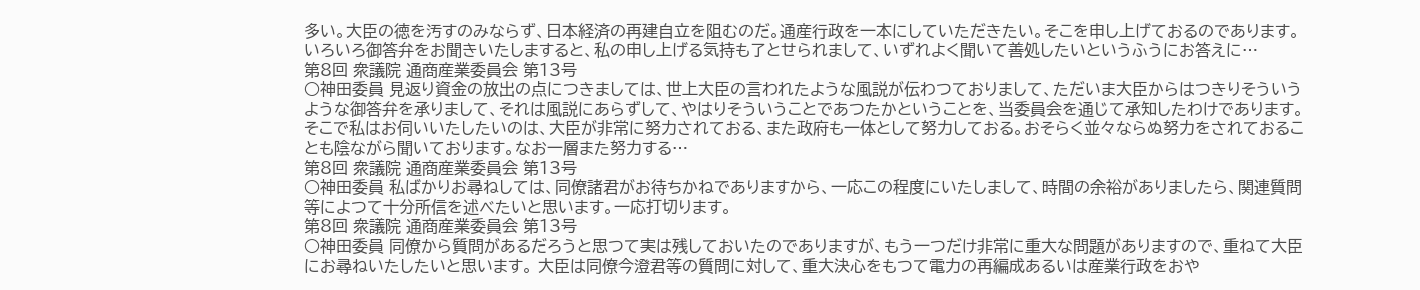多い。大臣の徳を汚すのみならず、日本経済の再建自立を阻むのだ。通産行政を一本にしていただきたい。そこを申し上げておるのであります。いろいろ御答弁をお聞きいたしますると、私の申し上げる気持も了とせられまして、いずれよく聞いて善処したいというふうにお答えに…
第8回 衆議院 通商産業委員会 第13号
○神田委員 見返り資金の放出の点につきましては、世上大臣の言われたような風説が伝わつておりまして、ただいま大臣からはつきりそういうような御答弁を承りまして、それは風説にあらずして、やはりそういうことであつたかということを、当委員会を通じて承知したわけであります。そこで私はお伺いいたしたいのは、大臣が非常に努力されておる、また政府も一体として努力しておる。おそらく並々ならぬ努力をされておることも陰ながら聞いております。なお一層また努力する…
第8回 衆議院 通商産業委員会 第13号
○神田委員 私ばかりお尋ねしては、同僚諸君がお待ちかねでありますから、一応この程度にいたしまして、時間の余裕がありましたら、関連質問等によつて十分所信を述べたいと思います。一応打切ります。
第8回 衆議院 通商産業委員会 第13号
○神田委員 同僚から質問があるだろうと思つて実は残しておいたのでありますが、もう一つだけ非常に重大な問題がありますので、重ねて大臣にお尋ねいたしたいと思います。 大臣は同僚今澄君等の質問に対して、重大決心をもつて電力の再編成あるいは産業行政をおや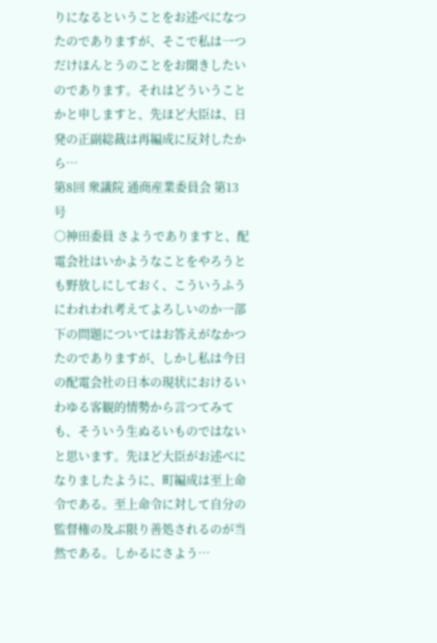りになるということをお述べになつたのでありますが、そこで私は一つだけほんとうのことをお聞きしたいのであります。それはどういうことかと申しますと、先ほど大臣は、日発の正副総裁は再編成に反対したから…
第8回 衆議院 通商産業委員会 第13号
○神田委員 さようでありますと、配電会社はいかようなことをやろうとも野放しにしておく、こういうふうにわれわれ考えてよろしいのか一部下の問題についてはお答えがなかつたのでありますが、しかし私は今日の配電会社の日本の現状におけるいわゆる客観的情勢から言つてみても、そういう生ぬるいものではないと思います。先ほど大臣がお述べになりましたように、町編成は至上命令である。至上命令に対して自分の監督権の及ぶ限り善処されるのが当然である。しかるにさよう…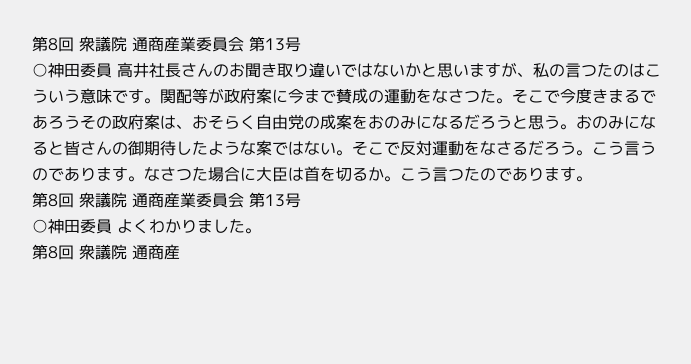第8回 衆議院 通商産業委員会 第13号
○神田委員 高井社長さんのお聞き取り違いではないかと思いますが、私の言つたのはこういう意味です。関配等が政府案に今まで賛成の運動をなさつた。そこで今度きまるであろうその政府案は、おそらく自由党の成案をおのみになるだろうと思う。おのみになると皆さんの御期待したような案ではない。そこで反対運動をなさるだろう。こう言うのであります。なさつた場合に大臣は首を切るか。こう言つたのであります。
第8回 衆議院 通商産業委員会 第13号
○神田委員 よくわかりました。
第8回 衆議院 通商産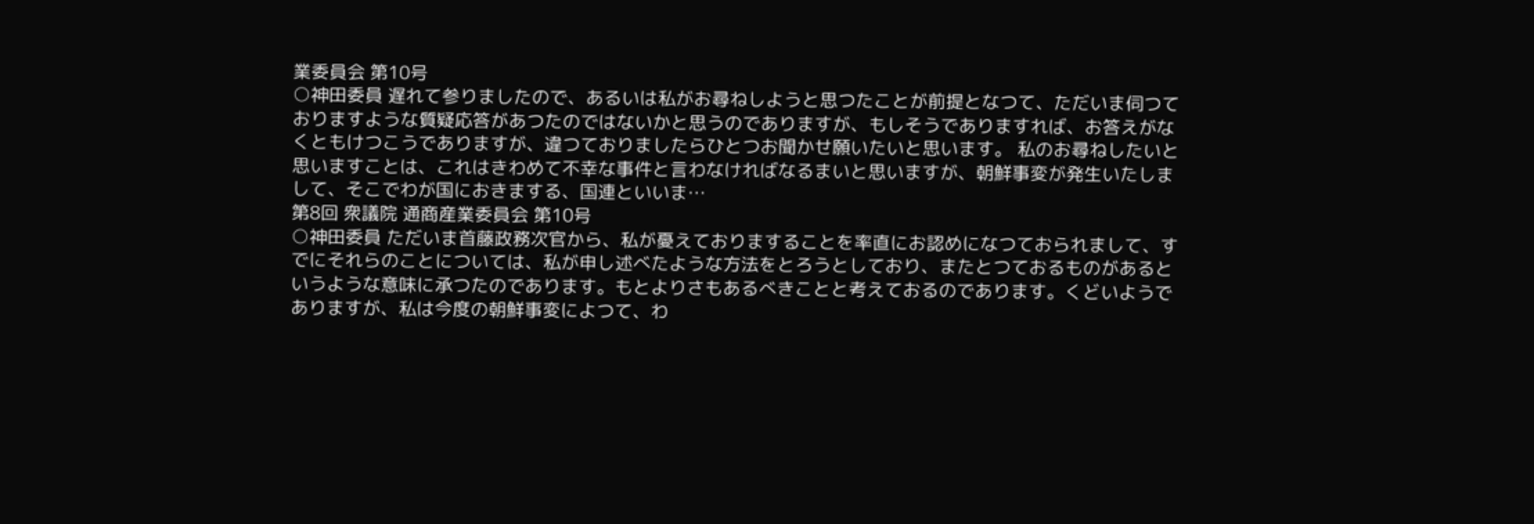業委員会 第10号
○神田委員 遅れて参りましたので、あるいは私がお尋ねしようと思つたことが前提となつて、ただいま伺つておりますような質疑応答があつたのではないかと思うのでありますが、もしそうでありますれば、お答えがなくともけつこうでありますが、違つておりましたらひとつお聞かせ願いたいと思います。 私のお尋ねしたいと思いますことは、これはきわめて不幸な事件と言わなければなるまいと思いますが、朝鮮事変が発生いたしまして、そこでわが国におきまする、国連といいま…
第8回 衆議院 通商産業委員会 第10号
○神田委員 ただいま首藤政務次官から、私が憂えておりますることを率直にお認めになつておられまして、すでにそれらのことについては、私が申し述べたような方法をとろうとしており、またとつておるものがあるというような意味に承つたのであります。もとよりさもあるべきことと考えておるのであります。くどいようでありますが、私は今度の朝鮮事変によつて、わ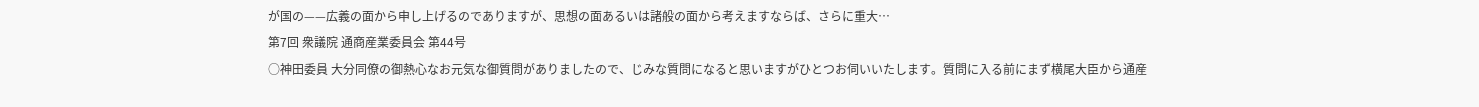が国の——広義の面から申し上げるのでありますが、思想の面あるいは諸般の面から考えますならば、さらに重大…
第7回 衆議院 通商産業委員会 第44号
○神田委員 大分同僚の御熱心なお元気な御質問がありましたので、じみな質問になると思いますがひとつお伺いいたします。質問に入る前にまず横尾大臣から通産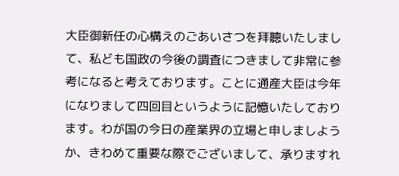大臣御新任の心構えのごあいさつを拜聽いたしまして、私ども国政の今後の調査につきまして非常に参考になると考えております。ことに通産大臣は今年になりまして四回目というように記憶いたしております。わが国の今日の産業界の立場と申しましようか、きわめて重要な際でございまして、承りますれ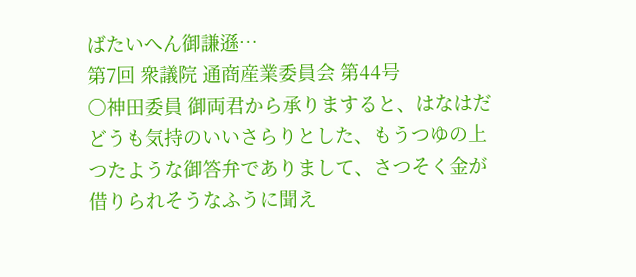ばたいへん御謙遜…
第7回 衆議院 通商産業委員会 第44号
○神田委員 御両君から承りますると、はなはだどうも気持のいいさらりとした、もうつゆの上つたような御答弁でありまして、さつそく金が借りられそうなふうに聞え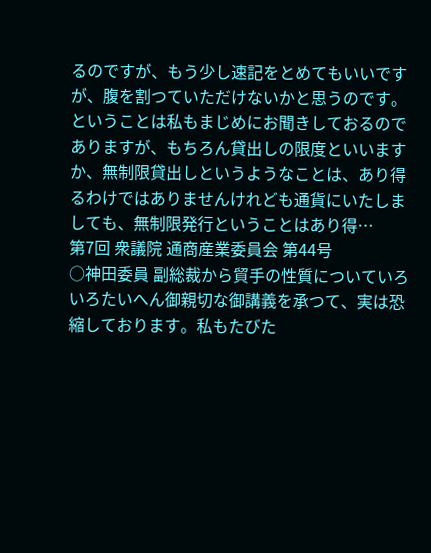るのですが、もう少し速記をとめてもいいですが、腹を割つていただけないかと思うのです。ということは私もまじめにお聞きしておるのでありますが、もちろん貸出しの限度といいますか、無制限貸出しというようなことは、あり得るわけではありませんけれども通貨にいたしましても、無制限発行ということはあり得…
第7回 衆議院 通商産業委員会 第44号
○神田委員 副総裁から貿手の性質についていろいろたいへん御親切な御講義を承つて、実は恐縮しております。私もたびた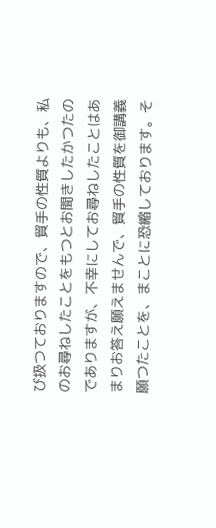び扱つておりますので、貿手の性質よりも、私のお尋ねしたことをもつとお聞きしたかつたのでありますが、不幸にしてお尋ねしたことはあまりお答え願えませんで、貿手の性質を御講義願つたことを、まことに恐縮しております。そ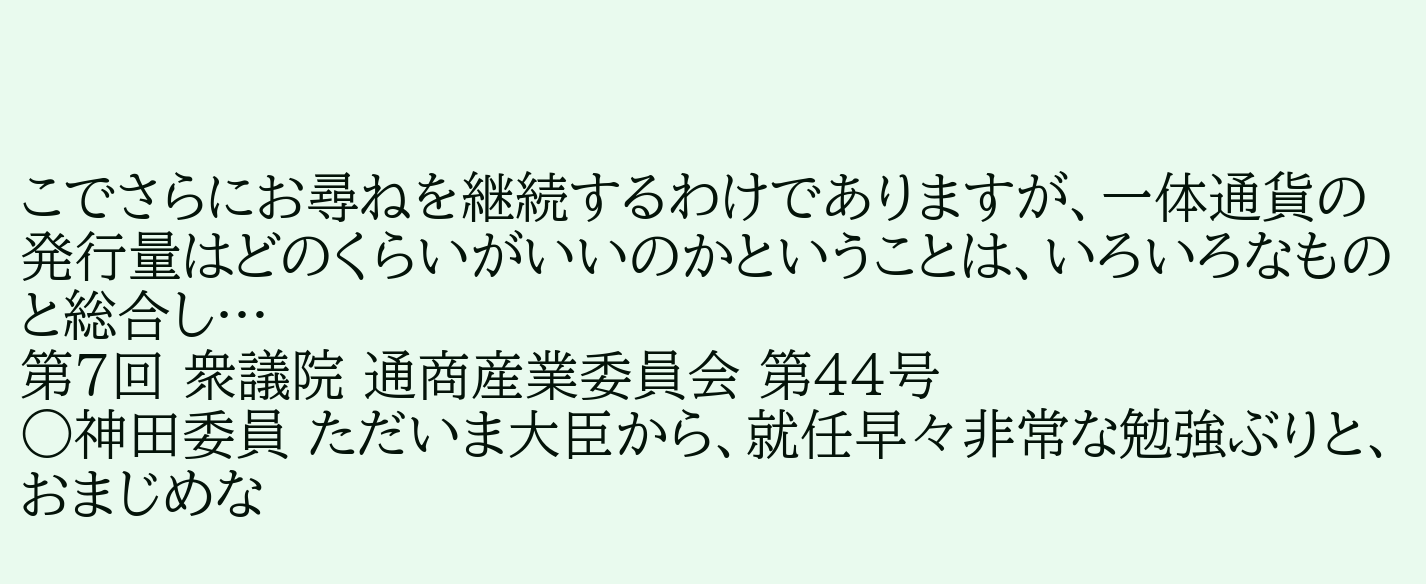こでさらにお尋ねを継続するわけでありますが、一体通貨の発行量はどのくらいがいいのかということは、いろいろなものと総合し…
第7回 衆議院 通商産業委員会 第44号
○神田委員 ただいま大臣から、就任早々非常な勉強ぶりと、おまじめな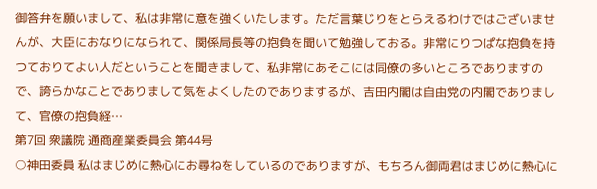御答弁を願いまして、私は非常に意を強くいたします。ただ言葉じりをとらえるわけではございませんが、大臣におなりになられて、関係局長等の抱負を聞いて勉強しておる。非常にりつぱな抱負を持つておりてよい人だということを聞きまして、私非常にあそこには同僚の多いところでありますので、誇らかなことでありまして気をよくしたのでありまするが、吉田内閣は自由党の内閣でありまして、官僚の抱負経…
第7回 衆議院 通商産業委員会 第44号
○神田委員 私はまじめに熱心にお尋ねをしているのでありますが、もちろん御両君はまじめに熱心に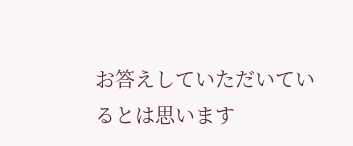お答えしていただいているとは思います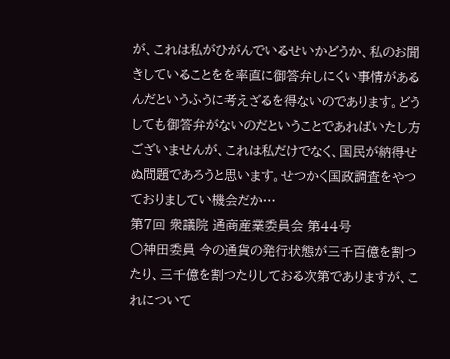が、これは私がひがんでいるせいかどうか、私のお聞きしていることをを率直に御答弁しにくい事情があるんだというふうに考えざるを得ないのであります。どうしても御答弁がないのだということであればいたし方ございませんが、これは私だけでなく、国民が納得せぬ問題であろうと思います。せつかく国政調査をやつておりましてい機会だか…
第7回 衆議院 通商産業委員会 第44号
○神田委員 今の通貨の発行状態が三千百億を割つたり、三千億を割つたりしておる次第でありますが、これについて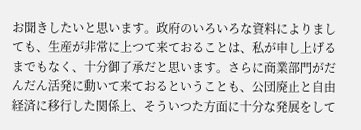お聞きしたいと思います。政府のいろいろな資料によりましても、生産が非常に上つて来ておることは、私が申し上げるまでもなく、十分御了承だと思います。さらに商業部門がだんだん活発に動いて来ておるということも、公団廃止と自由経済に移行した関係上、そういつた方面に十分な発展をして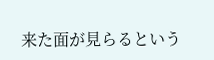来た面が見らるという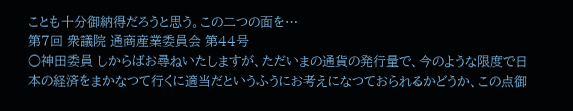ことも十分御納得だろうと思う。この二つの面を…
第7回 衆議院 通商産業委員会 第44号
○神田委員 しからばお尋ねいたしますが、ただいまの通貨の発行量で、今のような限度で日本の経済をまかなつて行くに適当だというふうにお考えになつておられるかどうか、この点御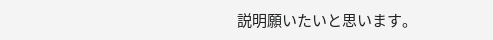説明願いたいと思います。